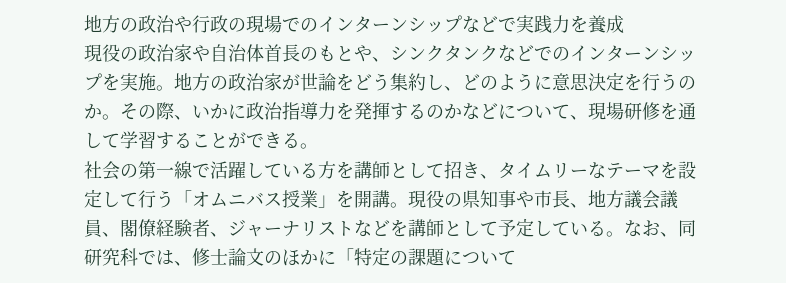地方の政治や行政の現場でのインターンシップなどで実践力を養成
現役の政治家や自治体首長のもとや、シンクタンクなどでのインターンシップを実施。地方の政治家が世論をどう集約し、どのように意思決定を行うのか。その際、いかに政治指導力を発揮するのかなどについて、現場研修を通して学習することができる。
社会の第一線で活躍している方を講師として招き、タイムリーなテーマを設定して行う「オムニバス授業」を開講。現役の県知事や市長、地方議会議員、閣僚経験者、ジャーナリストなどを講師として予定している。なお、同研究科では、修士論文のほかに「特定の課題について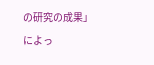の研究の成果」によっ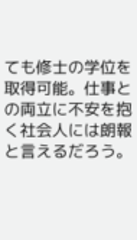ても修士の学位を取得可能。仕事との両立に不安を抱く社会人には朗報と言えるだろう。